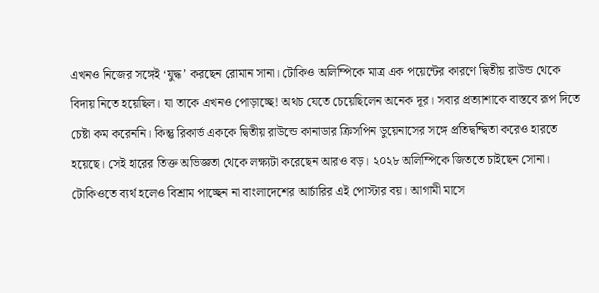এখনও নিজের সঙ্গেই ‘যুদ্ধ’ করছেন রোমান সানা। টোকিও অলিম্পিকে মাত্র এক পয়েন্টের কারণে দ্বিতীয় রাউন্ড থেকে বিদায় নিতে হয়েছিল। যা তাকে এখনও পোড়াচ্ছে! অথচ যেতে চেয়েছিলেন অনেক দূর। সবার প্রত্যাশাকে বাস্তবে রূপ দিতে চেষ্টা কম করেননি। কিন্তু রিকার্ভ এককে দ্বিতীয় রাউন্ডে কানাডার ক্রিসপিন ডুয়েনাসের সঙ্গে প্রতিদ্বন্দ্বিতা করেও হারতে হয়েছে। সেই হারের তিক্ত অভিজ্ঞতা থেকে লক্ষ্যটা করেছেন আরও বড়। ২০২৮ অলিম্পিকে জিততে চাইছেন সোনা।
টোকিওতে ব্যর্থ হলেও বিশ্রাম পাচ্ছেন না বাংলাদেশের আর্চারির এই পোস্টার বয়। আগামী মাসে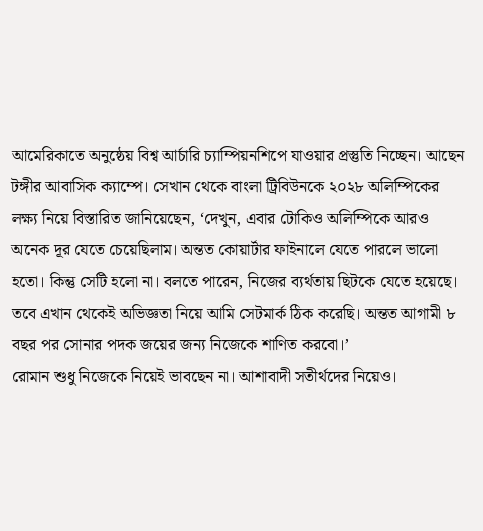আমেরিকাতে অনুষ্ঠেয় বিশ্ব আর্চারি চ্যাম্পিয়নশিপে যাওয়ার প্রস্তুতি নিচ্ছেন। আছেন টঙ্গীর আবাসিক ক্যাম্পে। সেখান থেকে বাংলা ট্রিবিউনকে ২০২৮ অলিম্পিকের লক্ষ্য নিয়ে বিস্তারিত জানিয়েছেন, ‘দেখুন, এবার টোকিও অলিম্পিকে আরও অনেক দূর যেতে চেয়েছিলাম। অন্তত কোয়ার্টার ফাইনালে যেতে পারলে ভালো হতো। কিন্তু সেটি হলো না। বলতে পারেন, নিজের ব্যর্থতায় ছিটকে যেতে হয়েছে। তবে এখান থেকেই অভিজ্ঞতা নিয়ে আমি সেটমার্ক ঠিক করেছি। অন্তত আগামী ৮ বছর পর সোনার পদক জয়ের জন্য নিজেকে শাণিত করবো।’
রোমান শুধু নিজেকে নিয়েই ভাবছেন না। আশাবাদী সতীর্থদের নিয়েও।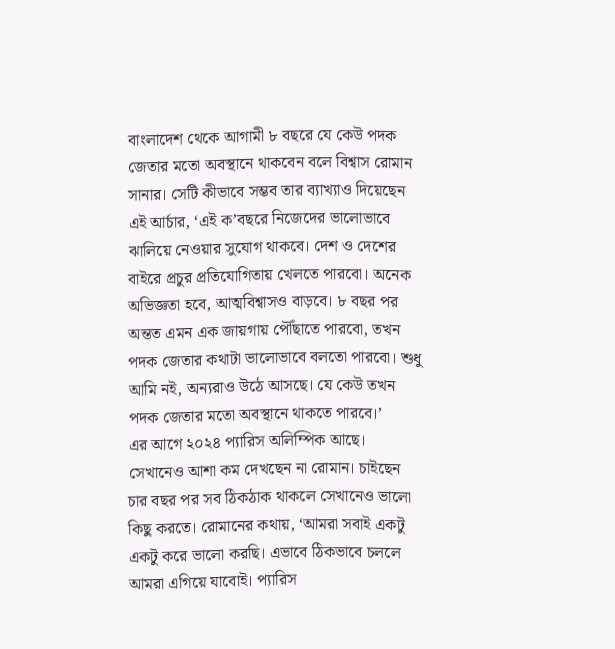বাংলাদেশ থেকে আগামী ৮ বছরে যে কেউ পদক জেতার মতো অবস্থানে থাকবেন বলে বিশ্বাস রোমান সানার। সেটি কীভাবে সম্ভব তার ব্যাখ্যাও দিয়েছেন এই আর্চার, ‘এই ক’বছরে নিজেদের ভালোভাবে ঝালিয়ে নেওয়ার সুযোগ থাকবে। দেশ ও দেশের বাইরে প্রচুর প্রতিযোগিতায় খেলতে পারবো। অনেক অভিজ্ঞতা হবে, আত্মবিশ্বাসও বাড়বে। ৮ বছর পর অন্তত এমন এক জায়গায় পৌঁছাতে পারবো, তখন পদক জেতার কথাটা ভালোভাবে বলতো পারবো। শুধু আমি নই, অন্যরাও উঠে আসছে। যে কেউ তখন পদক জেতার মতো অবস্থানে থাকতে পারবে।’
এর আগে ২০২৪ প্যারিস অলিম্পিক আছে। সেখানেও আশা কম দেখছেন না রোমান। চাইছেন চার বছর পর সব ঠিকঠাক থাকলে সেখানেও ভালো কিছু করতে। রোমানের কথায়, ‘আমরা সবাই একটু একটু করে ভালো করছি। এভাবে ঠিকভাবে চললে আমরা এগিয়ে যাবোই। প্যারিস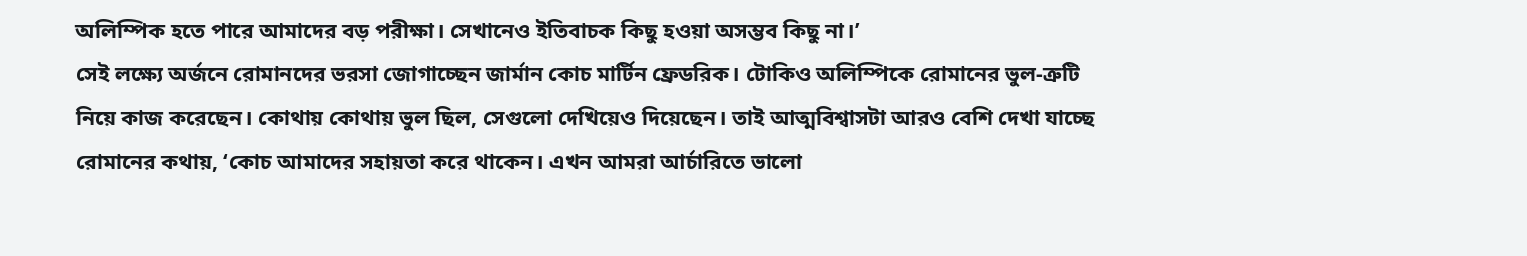অলিম্পিক হতে পারে আমাদের বড় পরীক্ষা। সেখানেও ইতিবাচক কিছু হওয়া অসম্ভব কিছু না।’
সেই লক্ষ্যে অর্জনে রোমানদের ভরসা জোগাচ্ছেন জার্মান কোচ মার্টিন ফ্রেডরিক। টোকিও অলিম্পিকে রোমানের ভুল-ত্রুটি নিয়ে কাজ করেছেন। কোথায় কোথায় ভুল ছিল, সেগুলো দেখিয়েও দিয়েছেন। তাই আত্মবিশ্বাসটা আরও বেশি দেখা যাচ্ছে রোমানের কথায়, ‘কোচ আমাদের সহায়তা করে থাকেন। এখন আমরা আর্চারিতে ভালো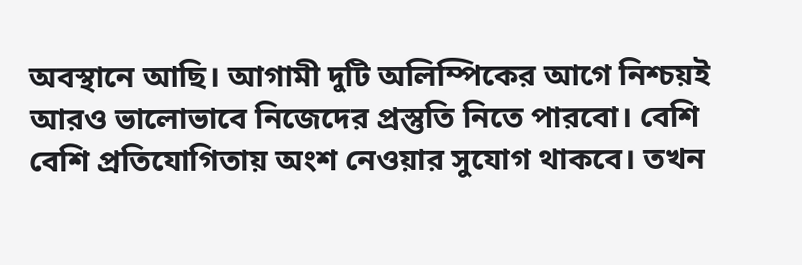অবস্থানে আছি। আগামী দুটি অলিম্পিকের আগে নিশ্চয়ই আরও ভালোভাবে নিজেদের প্রস্তুতি নিতে পারবো। বেশি বেশি প্রতিযোগিতায় অংশ নেওয়ার সুযোগ থাকবে। তখন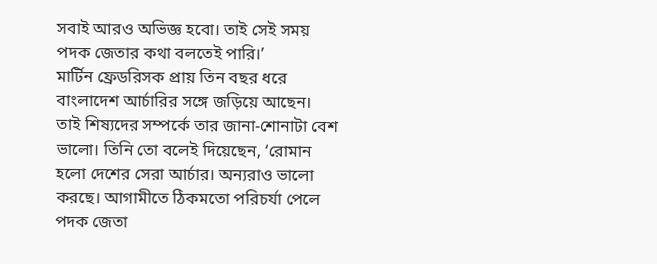সবাই আরও অভিজ্ঞ হবো। তাই সেই সময় পদক জেতার কথা বলতেই পারি।’
মার্টিন ফ্রেডরিসক প্রায় তিন বছর ধরে বাংলাদেশ আর্চারির সঙ্গে জড়িয়ে আছেন। তাই শিষ্যদের সম্পর্কে তার জানা-শোনাটা বেশ ভালো। তিনি তো বলেই দিয়েছেন, ‘রোমান হলো দেশের সেরা আর্চার। অন্যরাও ভালো করছে। আগামীতে ঠিকমতো পরিচর্যা পেলে পদক জেতা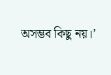অসম্ভব কিছু নয়।’